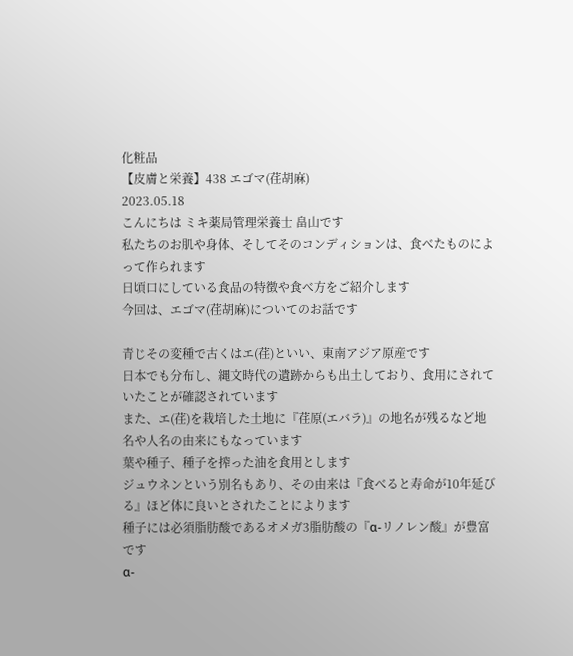化粧品
【皮膚と栄養】438 エゴマ(荏胡麻)
2023.05.18
こんにちは ミキ薬局管理栄養士 畠山です
私たちのお肌や身体、そしてそのコンディションは、食べたものによって作られます
日頃口にしている食品の特徴や食べ方をご紹介します
今回は、エゴマ(荏胡麻)についてのお話です

青じその変種で古くはエ(荏)といい、東南アジア原産です
日本でも分布し、縄文時代の遺跡からも出土しており、食用にされていたことが確認されています
また、エ(荏)を栽培した土地に『荏原(エバラ)』の地名が残るなど地名や人名の由来にもなっています
葉や種子、種子を搾った油を食用とします
ジュウネンという別名もあり、その由来は『食べると寿命が10年延びる』ほど体に良いとされたことによります
種子には必須脂肪酸であるオメガ3脂肪酸の『α‐リノレン酸』が豊富です
α‐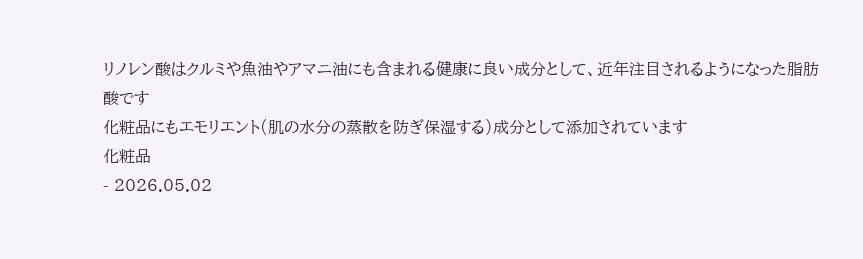リノレン酸はクルミや魚油やアマニ油にも含まれる健康に良い成分として、近年注目されるようになった脂肪酸です
化粧品にもエモリエント(肌の水分の蒸散を防ぎ保湿する)成分として添加されています
化粧品
- 2026.05.02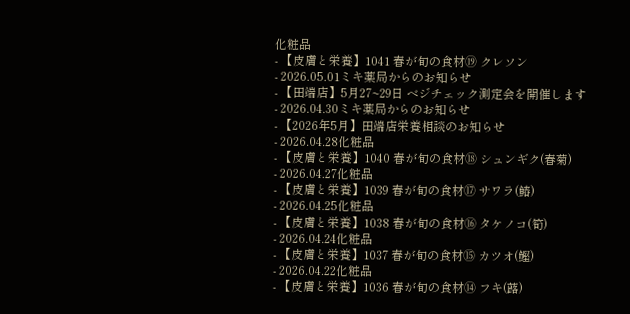化粧品
- 【皮膚と栄養】1041 春が旬の食材⑲ クレソン
- 2026.05.01ミキ薬局からのお知らせ
- 【田端店】5月27~29日 ベジチェック測定会を開催します
- 2026.04.30ミキ薬局からのお知らせ
- 【2026年5月】田端店栄養相談のお知らせ
- 2026.04.28化粧品
- 【皮膚と栄養】1040 春が旬の食材⑱ シュンギク(春菊)
- 2026.04.27化粧品
- 【皮膚と栄養】1039 春が旬の食材⑰ サワラ(鰆)
- 2026.04.25化粧品
- 【皮膚と栄養】1038 春が旬の食材⑯ タケノコ(筍)
- 2026.04.24化粧品
- 【皮膚と栄養】1037 春が旬の食材⑮ カツオ(鰹)
- 2026.04.22化粧品
- 【皮膚と栄養】1036 春が旬の食材⑭ フキ(蕗)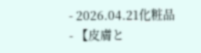- 2026.04.21化粧品
- 【皮膚と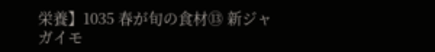栄養】1035 春が旬の食材⑬ 新ジャガイモ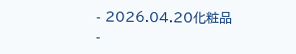- 2026.04.20化粧品
-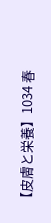【皮膚と栄養】1034 春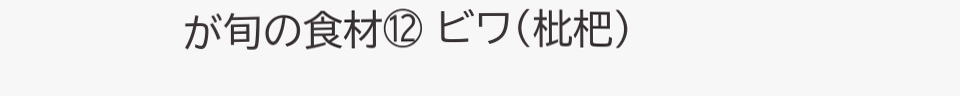が旬の食材⑫ ビワ(枇杷)